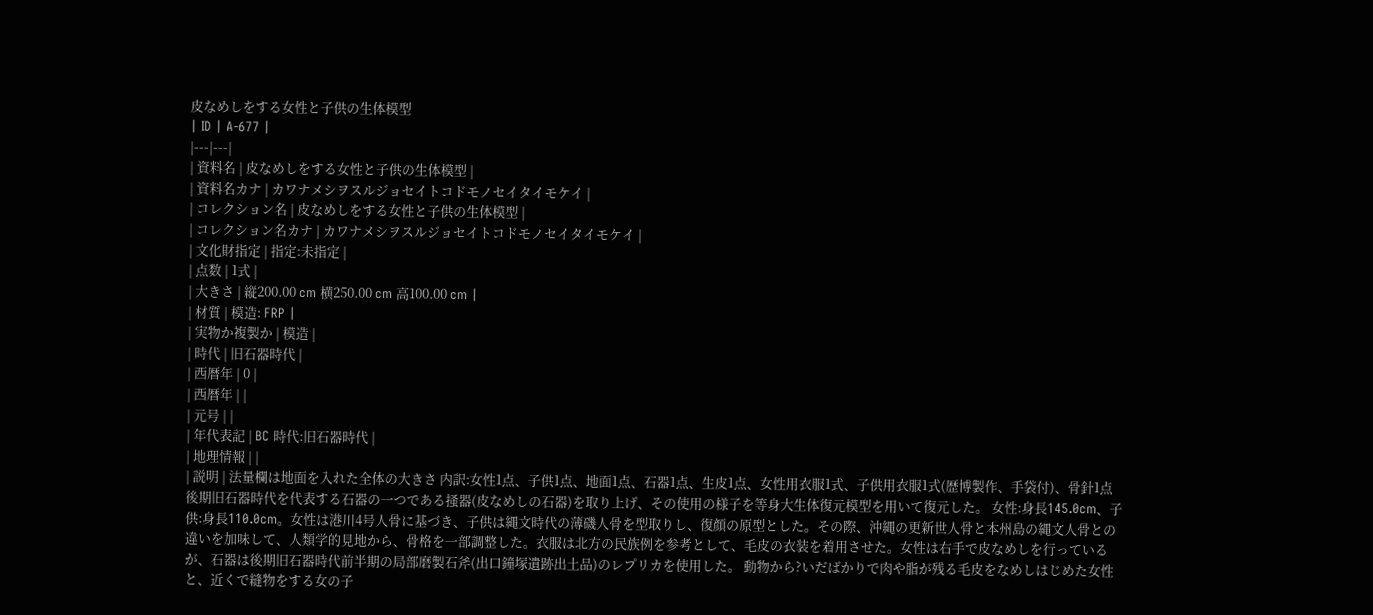皮なめしをする女性と子供の生体模型
| ID | A-677 |
|---|---|
| 資料名 | 皮なめしをする女性と子供の生体模型 |
| 資料名カナ | カワナメシヲスルジョセイトコドモノセイタイモケイ |
| コレクション名 | 皮なめしをする女性と子供の生体模型 |
| コレクション名カナ | カワナメシヲスルジョセイトコドモノセイタイモケイ |
| 文化財指定 | 指定:未指定 |
| 点数 | 1式 |
| 大きさ | 縦200.00 cm 横250.00 cm 高100.00 cm |
| 材質 | 模造: FRP |
| 実物か複製か | 模造 |
| 時代 | 旧石器時代 |
| 西暦年 | 0 |
| 西暦年 | |
| 元号 | |
| 年代表記 | BC 時代:旧石器時代 |
| 地理情報 | |
| 説明 | 法量欄は地面を入れた全体の大きさ 内訳:女性1点、子供1点、地面1点、石器1点、生皮1点、女性用衣服1式、子供用衣服1式(歴博製作、手袋付)、骨針1点 後期旧石器時代を代表する石器の一つである掻器(皮なめしの石器)を取り上げ、その使用の様子を等身大生体復元模型を用いて復元した。 女性:身長145.0cm、子供:身長110.0cm。女性は港川4号人骨に基づき、子供は縄文時代の薄磯人骨を型取りし、復顔の原型とした。その際、沖縄の更新世人骨と本州島の縄文人骨との違いを加味して、人類学的見地から、骨格を一部調整した。衣服は北方の民族例を参考として、毛皮の衣装を着用させた。女性は右手で皮なめしを行っているが、石器は後期旧石器時代前半期の局部磨製石斧(出口鐘塚遺跡出土品)のレプリカを使用した。 動物から?いだばかりで肉や脂が残る毛皮をなめしはじめた女性と、近くで縫物をする女の子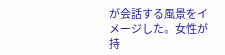が会話する風景をイメージした。女性が持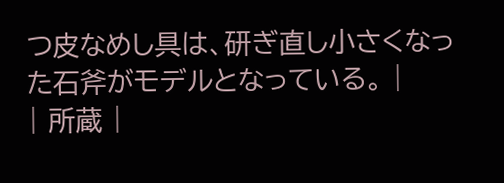つ皮なめし具は、研ぎ直し小さくなった石斧がモデルとなっている。 |
| 所蔵 |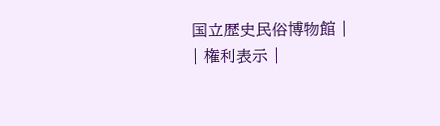国立歴史民俗博物館 |
| 権利表示 |